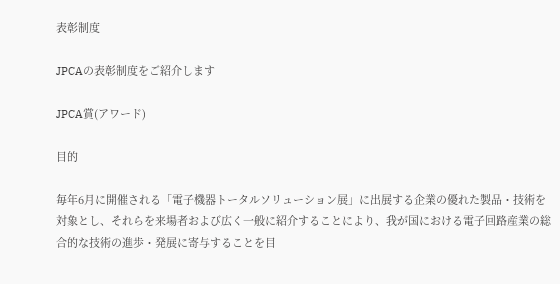表彰制度

JPCAの表彰制度をご紹介します

JPCA賞(アワード)

目的

毎年6月に開催される「電子機器トータルソリューション展」に出展する企業の優れた製品・技術を対象とし、それらを来場者および広く一般に紹介することにより、我が国における電子回路産業の総合的な技術の進歩・発展に寄与することを目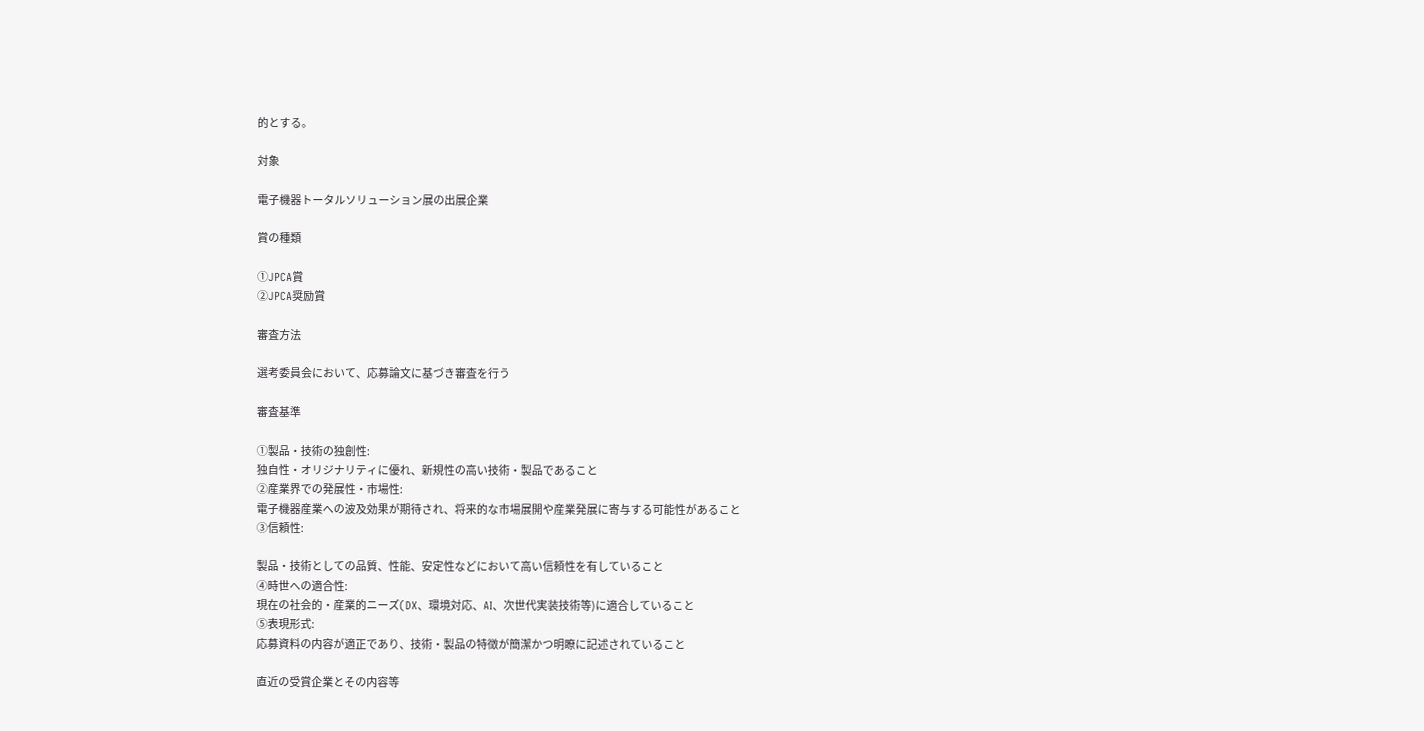的とする。

対象

電子機器トータルソリューション展の出展企業

賞の種類

①JPCA賞
②JPCA奨励賞

審査方法

選考委員会において、応募論文に基づき審査を行う

審査基準

①製品・技術の独創性:
独自性・オリジナリティに優れ、新規性の高い技術・製品であること
②産業界での発展性・市場性:
電子機器産業への波及効果が期待され、将来的な市場展開や産業発展に寄与する可能性があること
③信頼性:

製品・技術としての品質、性能、安定性などにおいて高い信頼性を有していること
④時世への適合性:
現在の社会的・産業的ニーズ(DX、環境対応、AI、次世代実装技術等)に適合していること
⑤表現形式:
応募資料の内容が適正であり、技術・製品の特徴が簡潔かつ明瞭に記述されていること

直近の受賞企業とその内容等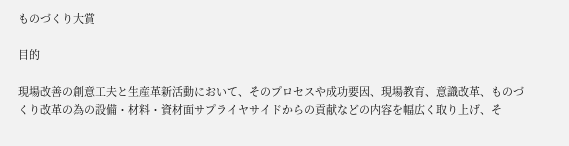ものづくり大賞

目的

現場改善の創意工夫と生産革新活動において、そのプロセスや成功要因、現場教育、意識改革、ものづくり改革の為の設備・材料・資材面サプライヤサイドからの貢献などの内容を幅広く取り上げ、そ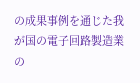の成果事例を通じた我が国の電子回路製造業の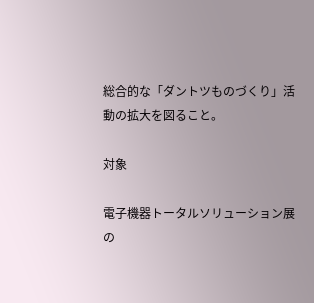総合的な「ダントツものづくり」活動の拡大を図ること。

対象

電子機器トータルソリューション展の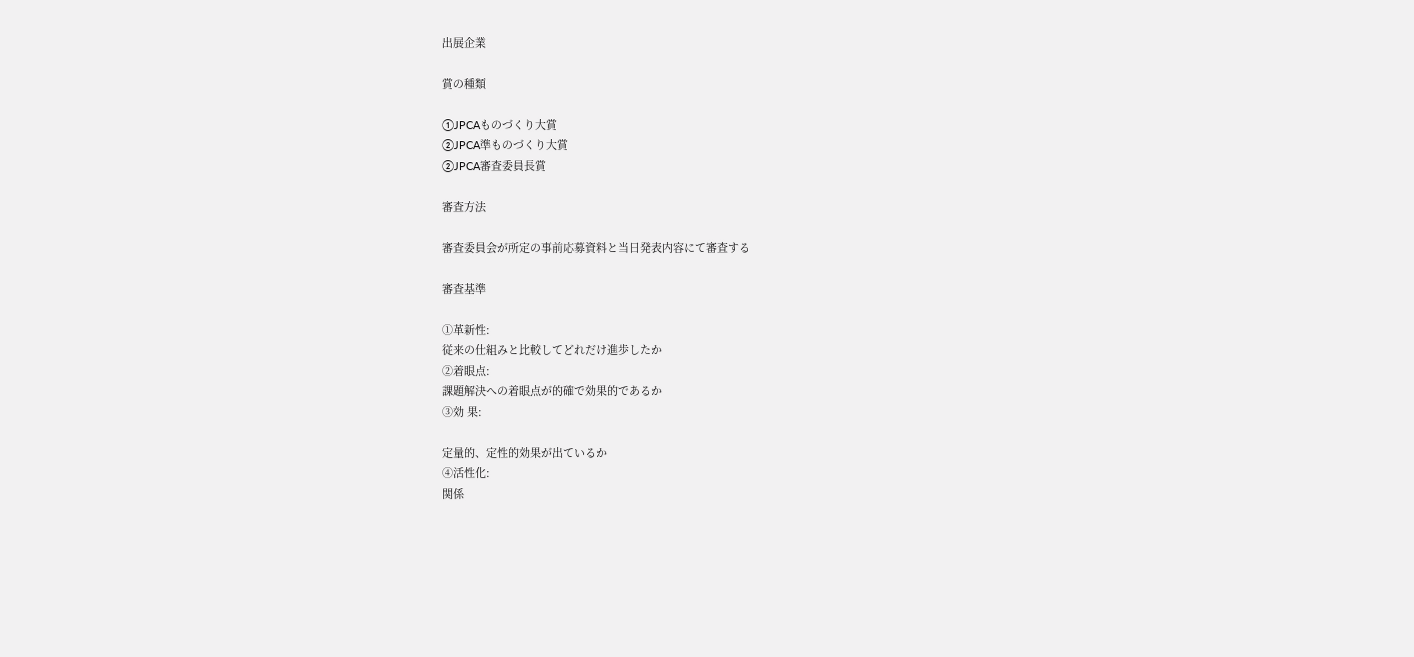出展企業

賞の種類

①JPCAものづくり大賞
②JPCA準ものづくり大賞
②JPCA審査委員長賞

審査方法

審査委員会が所定の事前応募資料と当日発表内容にて審査する

審査基準

①革新性:
従来の仕組みと比較してどれだけ進歩したか
②着眼点:
課題解決への着眼点が的確で効果的であるか
③効 果:

定量的、定性的効果が出ているか
④活性化:
関係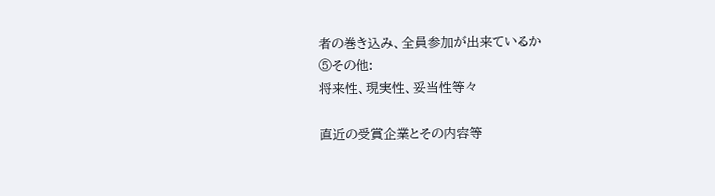者の巻き込み、全員参加が出来ているか
⑤その他:
将来性、現実性、妥当性等々

直近の受賞企業とその内容等